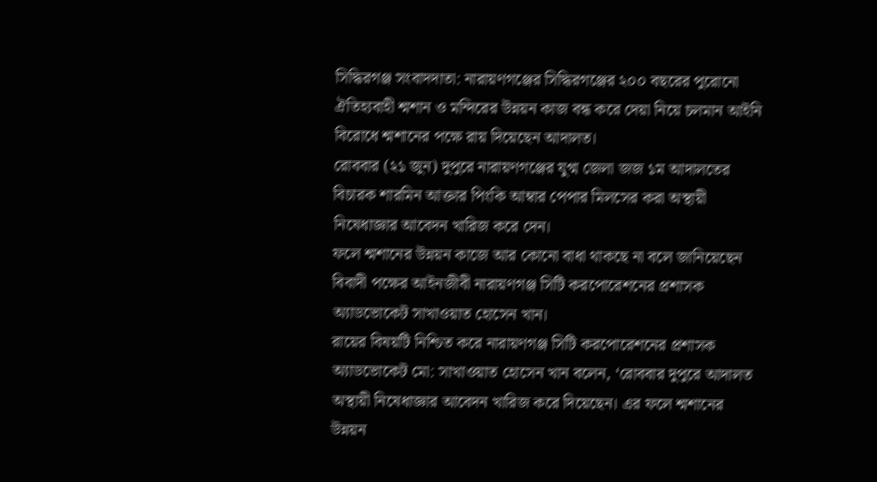সিদ্ধিরগঞ্জ সংবাদদাতা: নারায়ণগঞ্জের সিদ্ধিরগঞ্জের ২০০ বছরের পুরোনো ঐতিহ্যবাহী শ্মশান ও মন্দিরের উন্নয়ন কাজ বন্ধ করে দেয়া নিয়ে চলমান আইনি বিরোধে শ্মশানের পক্ষে রায় দিয়েছেন আদালত।
রোববার (২১ জুন) দুপুরে নারায়ণগঞ্জের যুগ্ম জেলা জজ ১ম আদালতের বিচারক শারমিন আক্তার পিংকি আম্বার পেপার মিলসের করা অস্থায়ী নিষেধাজ্ঞার আবেদন খারিজ করে দেন।
ফলে শ্মশানের উন্নয়ন কাজে আর কোনো বাধা থাকছে না বলে জানিয়েছেন বিবাদী পক্ষের আইনজীবী নারায়ণগঞ্জ সিটি করপোরেশনের প্রশাসক অ্যাডভোকেট সাখাওয়াত হোসেন খান।
রায়ের বিষয়টি নিশ্চিত করে নারায়ণগঞ্জ সিটি করপোরেশনের প্রশাসক অ্যাডভোকেট মো: সাখাওয়াত হোসেন খান বলেন, ‘রোববার দুপুরে আদালত অস্থায়ী নিষেধাজ্ঞার আবেদন খারিজ করে দিয়েছেন। এর ফলে শ্মশানের উন্নয়ন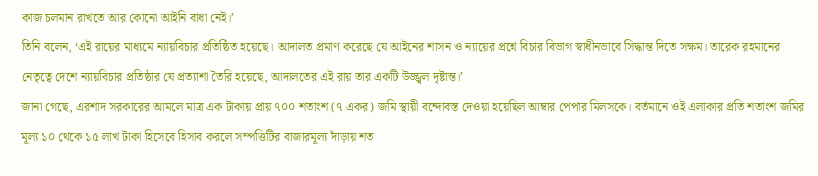কাজ চলমান রাখতে আর কোনো আইনি বাধা নেই।’
তিনি বলেন, ‘এই রায়ের মাধ্যমে ন্যায়বিচার প্রতিষ্ঠিত হয়েছে। আদালত প্রমাণ করেছে যে আইনের শাসন ও ন্যায়ের প্রশ্নে বিচার বিভাগ স্বাধীনভাবে সিদ্ধান্ত দিতে সক্ষম। তারেক রহমানের নেতৃত্বে দেশে ন্যায়বিচার প্রতিষ্ঠার যে প্রত্যাশা তৈরি হয়েছে, আদালতের এই রায় তার একটি উজ্জ্বল দৃষ্টান্ত।’
জানা গেছে, এরশাদ সরকারের আমলে মাত্র এক টাকায় প্রায় ৭০০ শতাংশ (৭ একর) জমি স্থায়ী বন্দোবস্ত দেওয়া হয়েছিল আম্বার পেপার মিলসকে। বর্তমানে ওই এলাকার প্রতি শতাংশ জমির মূল্য ১০ থেকে ১৫ লাখ টাকা হিসেবে হিসাব করলে সম্পত্তিটির বাজারমূল্য দাঁড়ায় শত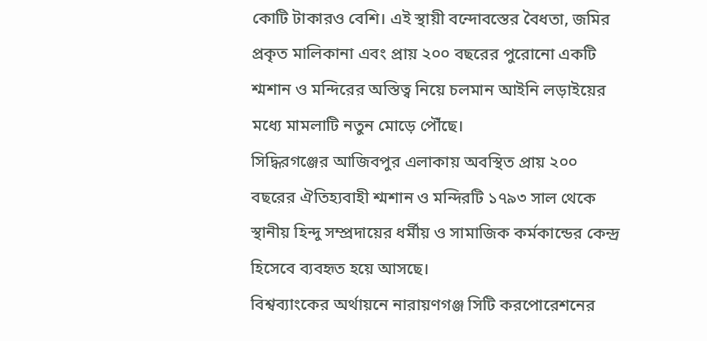কোটি টাকারও বেশি। এই স্থায়ী বন্দোবস্তের বৈধতা, জমির প্রকৃত মালিকানা এবং প্রায় ২০০ বছরের পুরোনো একটি শ্মশান ও মন্দিরের অস্তিত্ব নিয়ে চলমান আইনি লড়াইয়ের মধ্যে মামলাটি নতুন মোড়ে পৌঁছে।
সিদ্ধিরগঞ্জের আজিবপুর এলাকায় অবস্থিত প্রায় ২০০ বছরের ঐতিহ্যবাহী শ্মশান ও মন্দিরটি ১৭৯৩ সাল থেকে স্থানীয় হিন্দু সম্প্রদায়ের ধর্মীয় ও সামাজিক কর্মকান্ডের কেন্দ্র হিসেবে ব্যবহৃত হয়ে আসছে।
বিশ্বব্যাংকের অর্থায়নে নারায়ণগঞ্জ সিটি করপোরেশনের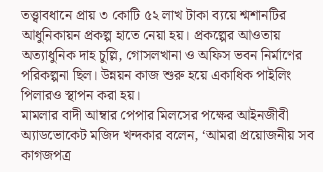তত্ত্বাবধানে প্রায় ৩ কোটি ৫২ লাখ টাকা ব্যয়ে শ্মশানটির আধুনিকায়ন প্রকল্প হাতে নেয়া হয়। প্রকল্পের আওতায় অত্যাধুনিক দাহ চুল্লি, গোসলখানা ও অফিস ভবন নির্মাণের পরিকল্পনা ছিল। উন্নয়ন কাজ শুরু হয়ে একাধিক পাইলিং পিলারও স্থাপন করা হয়।
মামলার বাদী আম্বার পেপার মিলসের পক্ষের আইনজীবী অ্যাডভোকেট মজিদ খন্দকার বলেন, ‘আমরা প্রয়োজনীয় সব কাগজপত্র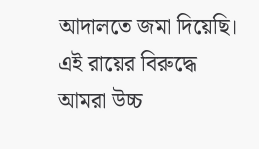আদালতে জমা দিয়েছি। এই রায়ের বিরুদ্ধে আমরা উচ্চ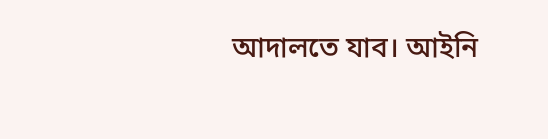আদালতে যাব। আইনি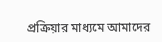প্রক্রিয়ার মাধ্যমে আমাদের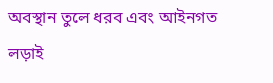অবস্থান তুলে ধরব এবং আইনগত লড়াই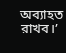অব্যাহত রাখব।’